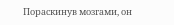Пораскинув мозгами, он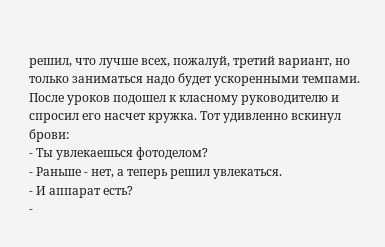решил, что лучше всех, пожалуй, третий вариант, но только заниматься надо будет ускоренными темпами. После уроков подошел к класному руководителю и спросил его насчет кружка. Тот удивленно вскинул брови:
- Ты увлекаешься фотоделом?
- Раньше - нет, а теперь решил увлекаться.
- И аппарат есть?
-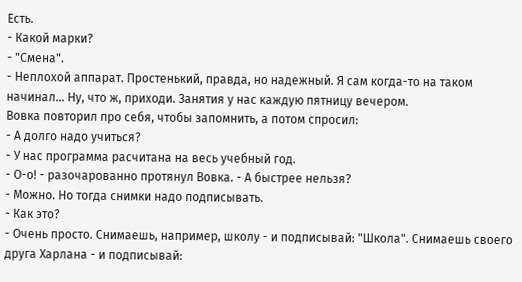Есть.
- Какой марки?
- "Смена".
- Неплохой аппарат. Простенький, правда, но надежный. Я сам когда-то на таком начинал... Ну, что ж, приходи. Занятия у нас каждую пятницу вечером.
Вовка повторил про себя, чтобы запомнить, а потом спросил:
- А долго надо учиться?
- У нас программа расчитана на весь учебный год.
- О-о! - разочарованно протянул Вовка. - А быстрее нельзя?
- Можно. Но тогда снимки надо подписывать.
- Как это?
- Очень просто. Снимаешь, например, школу - и подписывай: "Школа". Снимаешь своего друга Харлана - и подписывай: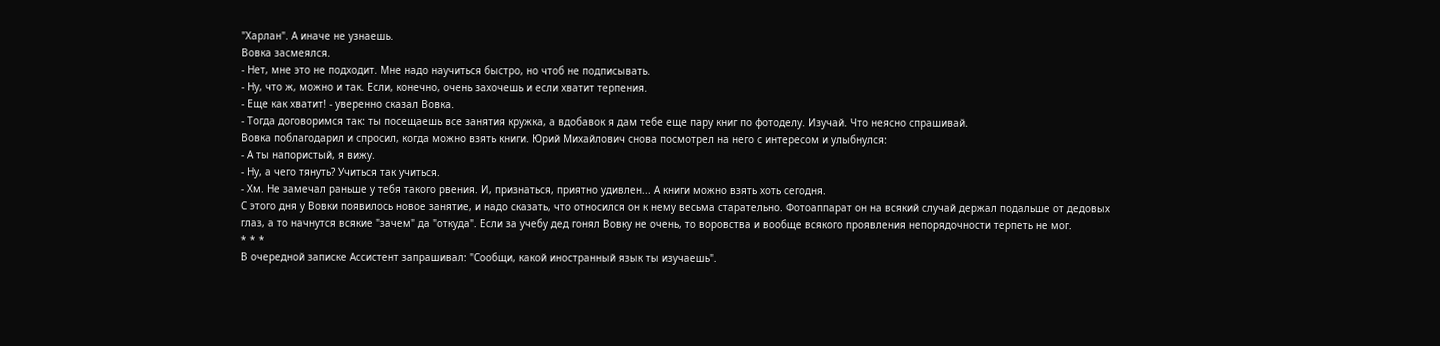"Харлан". А иначе не узнаешь.
Вовка засмеялся.
- Нет, мне это не подходит. Мне надо научиться быстро, но чтоб не подписывать.
- Ну, что ж, можно и так. Если, конечно, очень захочешь и если хватит терпения.
- Еще как хватит! - уверенно сказал Вовка.
- Тогда договоримся так: ты посещаешь все занятия кружка, а вдобавок я дам тебе еще пару книг по фотоделу. Изучай. Что неясно спрашивай.
Вовка поблагодарил и спросил, когда можно взять книги. Юрий Михайлович снова посмотрел на него с интересом и улыбнулся:
- А ты напористый, я вижу.
- Ну, а чего тянуть? Учиться так учиться.
- Хм. Не замечал раньше у тебя такого рвения. И, признаться, приятно удивлен... А книги можно взять хоть сегодня.
С этого дня у Вовки появилось новое занятие, и надо сказать, что относился он к нему весьма старательно. Фотоаппарат он на всякий случай держал подальше от дедовых глаз, а то начнутся всякие "зачем" да "откуда". Если за учебу дед гонял Вовку не очень, то воровства и вообще всякого проявления непорядочности терпеть не мог.
* * *
В очередной записке Ассистент запрашивал: "Сообщи, какой иностранный язык ты изучаешь".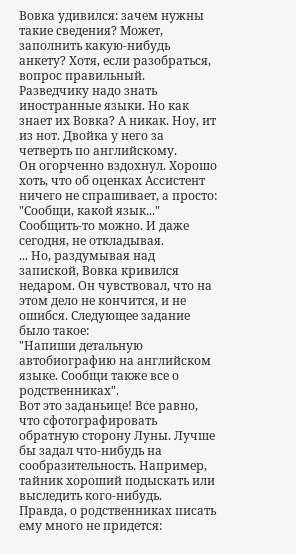Вовка удивился: зачем нужны такие сведения? Может, заполнить какую-нибудь анкету? Хотя, если разобраться, вопрос правильный. Разведчику надо знать иностранные языки. Но как знает их Вовка? А никак. Ноу, ит из нот. Двойка у него за четверть по английскому.
Он огорченно вздохнул. Хорошо хоть, что об оценках Ассистент ничего не спрашивает, а просто: "Сообщи, какой язык..." Сообщить-то можно. И даже сегодня, не откладывая.
... Но, раздумывая над запиской, Вовка кривился недаром. Он чувствовал, что на этом дело не кончится, и не ошибся. Следующее задание было такое:
"Напиши детальную автобиографию на английском языке. Сообщи также все о родственниках".
Вот это заданьице! Все равно, что сфотографировать обратную сторону Луны. Лучше бы задал что-нибудь на сообразительность. Например, тайник хороший подыскать или выследить кого-нибудь.
Правда, о родственниках писать ему много не придется: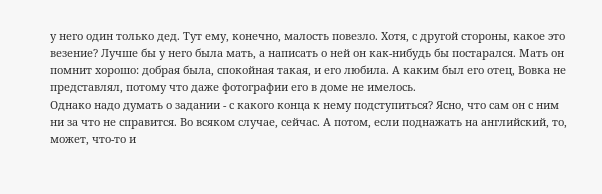у него один только дед. Тут ему, конечно, малость повезло. Хотя, с другой стороны, какое это везение? Лучше бы у него была мать, а написать о ней он как-нибудь бы постарался. Мать он помнит хорошо: добрая была, спокойная такая, и его любила. А каким был его отец, Вовка не представлял, потому что даже фотографии его в доме не имелось.
Однако надо думать о задании - с какого конца к нему подступиться? Ясно, что сам он с ним ни за что не справится. Во всяком случае, сейчас. А потом, если поднажать на английский, то, может, что-то и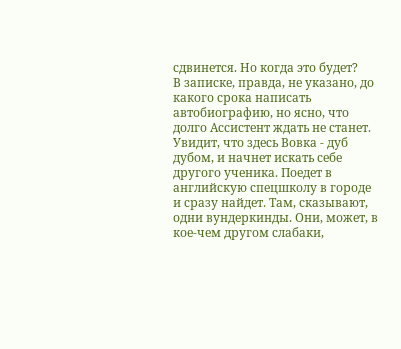сдвинется. Но когда это будет?
В записке, правда, не указано, до какого срока написать автобиографию, но ясно, что долго Ассистент ждать не станет. Увидит, что здесь Вовка - дуб дубом, и начнет искать себе другого ученика. Поедет в английскую спецшколу в городе и сразу найдет. Там, сказывают, одни вундеркинды. Они, может, в кое-чем другом слабаки,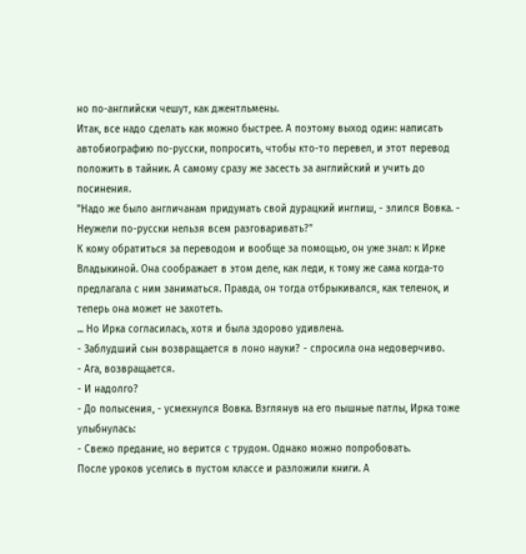но по-английски чешут, как джентльмены.
Итак, все надо сделать как можно быстрее. А поэтому выход один: написать автобиографию по-русски, попросить, чтобы кто-то перевел, и этот перевод положить в тайник. А самому сразу же засесть за английский и учить до посинения.
"Надо же было англичанам придумать свой дурацкий инглиш, - злился Вовка. - Неужели по-русски нельзя всем разговаривать?"
К кому обратиться за переводом и вообще за помощью, он уже знал: к Ирке Владыкиной. Она соображает в этом деле, как леди, к тому же сама когда-то предлагала с ним заниматься. Правда, он тогда отбрыкивался, как теленок, и теперь она может не захотеть.
... Но Ирка согласилась, хотя и была здорово удивлена.
- Заблудший сын возвращается в лоно науки? - спросила она недоверчиво.
- Ага, возвращается.
- И надолго?
- До полысения, - усмехнулся Вовка. Взглянув на его пышные патлы, Ирка тоже улыбнулась:
- Свежо предание, но верится с трудом. Однако можно попробовать.
После уроков уселись в пустом классе и разложили книги. А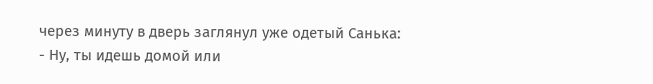через минуту в дверь заглянул уже одетый Санька:
- Ну, ты идешь домой или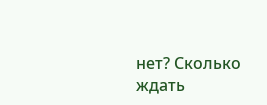нет? Сколько ждать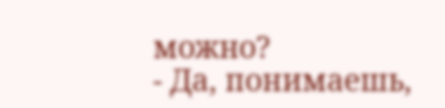можно?
- Да, понимаешь,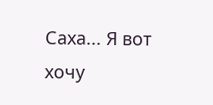Саха... Я вот хочу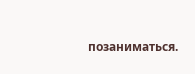позаниматься.